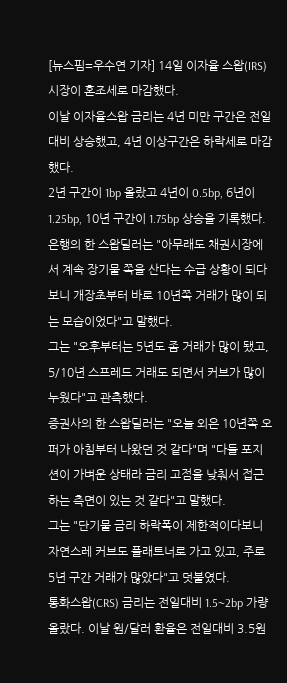[뉴스핌=우수연 기자] 14일 이자율 스왑(IRS) 시장이 혼조세로 마감했다.
이날 이자율스왑 금리는 4년 미만 구간은 전일대비 상승했고, 4년 이상구간은 하락세로 마감했다.
2년 구간이 1bp 올랐고 4년이 0.5bp, 6년이 1.25bp, 10년 구간이 1.75bp 상승을 기록했다.
은행의 한 스왑딜러는 "아무래도 채권시장에서 계속 장기물 쪽을 산다는 수급 상황이 되다보니 개장초부터 바로 10년쪽 거래가 많이 되는 모습이었다"고 말했다.
그는 "오후부터는 5년도 좀 거래가 많이 됐고, 5/10년 스프레드 거래도 되면서 커브가 많이 누웠다"고 관측했다.
증권사의 한 스왑딜러는 "오늘 외은 10년쪽 오퍼가 아침부터 나왔던 것 같다"며 "다들 포지션이 가벼운 상태라 금리 고점을 낮춰서 접근하는 측면이 있는 것 같다"고 말했다.
그는 "단기물 금리 하락폭이 제한적이다보니 자연스레 커브도 플래트너로 가고 있고, 주로 5년 구간 거래가 많았다"고 덧붙였다.
통화스왑(CRS) 금리는 전일대비 1.5~2bp 가량 올랐다. 이날 원/달러 환율은 전일대비 3.5원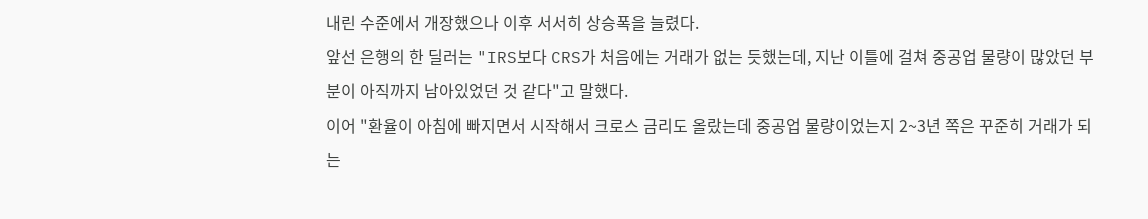내린 수준에서 개장했으나 이후 서서히 상승폭을 늘렸다.
앞선 은행의 한 딜러는 "IRS보다 CRS가 처음에는 거래가 없는 듯했는데, 지난 이틀에 걸쳐 중공업 물량이 많았던 부분이 아직까지 남아있었던 것 같다"고 말했다.
이어 "환율이 아침에 빠지면서 시작해서 크로스 금리도 올랐는데 중공업 물량이었는지 2~3년 쪽은 꾸준히 거래가 되는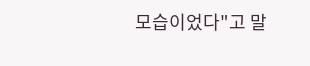모습이었다"고 말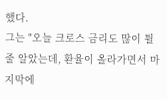했다.
그는 "오늘 크로스 금리도 많이 튈줄 알았는데, 환율이 올라가면서 마지막에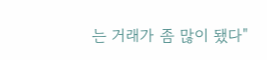는 거래가 좀 많이 됐다"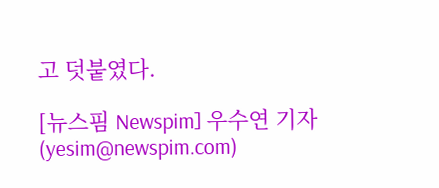고 덧붙였다.

[뉴스핌 Newspim] 우수연 기자 (yesim@newspim.com)